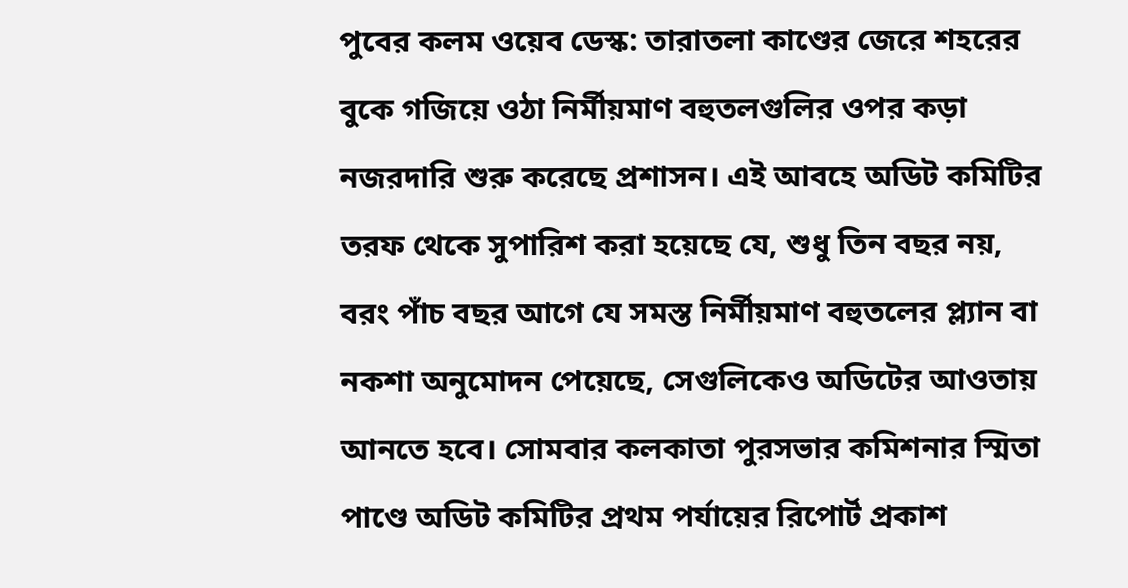পুবের কলম ওয়েব ডেস্ক: তারাতলা কাণ্ডের জেরে শহরের বুকে গজিয়ে ওঠা নির্মীয়মাণ বহুতলগুলির ওপর কড়া নজরদারি শুরু করেছে প্রশাসন। এই আবহে অডিট কমিটির তরফ থেকে সুপারিশ করা হয়েছে যে, শুধু তিন বছর নয়, বরং পাঁচ বছর আগে যে সমস্ত নির্মীয়মাণ বহুতলের প্ল্যান বা নকশা অনুমোদন পেয়েছে, সেগুলিকেও অডিটের আওতায় আনতে হবে। সোমবার কলকাতা পুরসভার কমিশনার স্মিতা পাণ্ডে অডিট কমিটির প্রথম পর্যায়ের রিপোর্ট প্রকাশ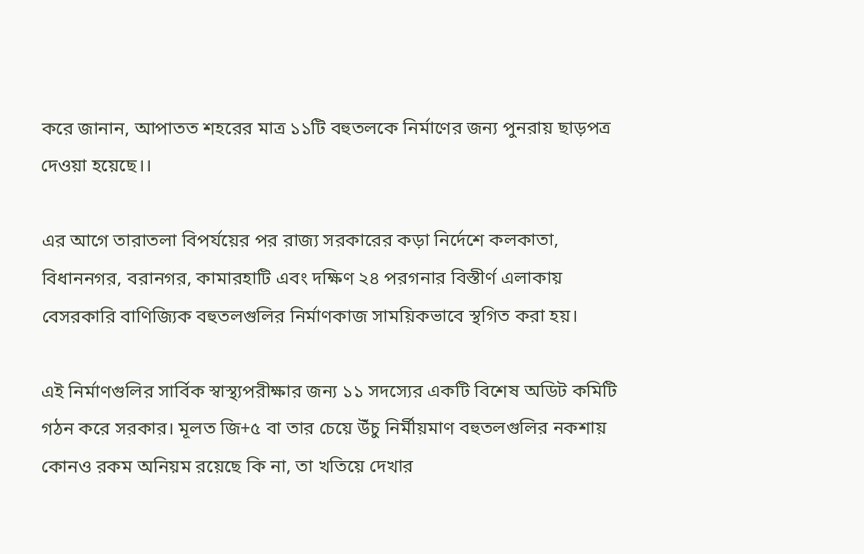করে জানান, আপাতত শহরের মাত্র ১১টি বহুতলকে নির্মাণের জন্য পুনরায় ছাড়পত্র দেওয়া হয়েছে।।

এর আগে তারাতলা বিপর্যয়ের পর রাজ্য সরকারের কড়া নির্দেশে কলকাতা, বিধাননগর, বরানগর, কামারহাটি এবং দক্ষিণ ২৪ পরগনার বিস্তীর্ণ এলাকায় বেসরকারি বাণিজ্যিক বহুতলগুলির নির্মাণকাজ সাময়িকভাবে স্থগিত করা হয়।

এই নির্মাণগুলির সার্বিক স্বাস্থ্যপরীক্ষার জন্য ১১ সদস্যের একটি বিশেষ অডিট কমিটি গঠন করে সরকার। মূলত জি+৫ বা তার চেয়ে উঁচু নির্মীয়মাণ বহুতলগুলির নকশায় কোনও রকম অনিয়ম রয়েছে কি না, তা খতিয়ে দেখার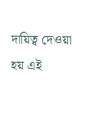দায়িত্ব দেওয়া হয় এই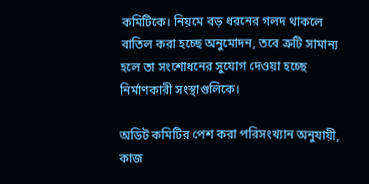কমিটিকে। নিয়মে বড় ধরনের গলদ থাকলে বাতিল করা হচ্ছে অনুমোদন, তবে ত্রুটি সামান্য হলে তা সংশোধনের সুযোগ দেওয়া হচ্ছে নির্মাণকারী সংস্থাগুলিকে।

অডিট কমিটির পেশ করা পরিসংখ্যান অনুযায়ী, কাজ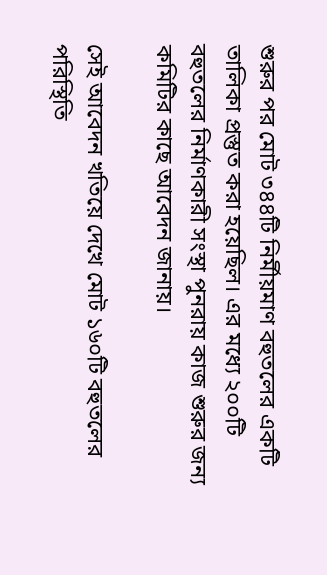শুরুর পর মোট ৩৪৪টি নির্মীয়মাণ বহুতলের একটি তালিকা প্রস্তুত করা হয়েছিল। এর মধ্যে ২০০টি বহুতলের নির্মাণকারী সংস্থা পুনরায় কাজ শুরুর জন্য কমিটির কাছে আবেদন জানায়।

সেই আবেদন খতিয়ে দেখে মোট ১৬০টি বহুতলের পরিস্থিতি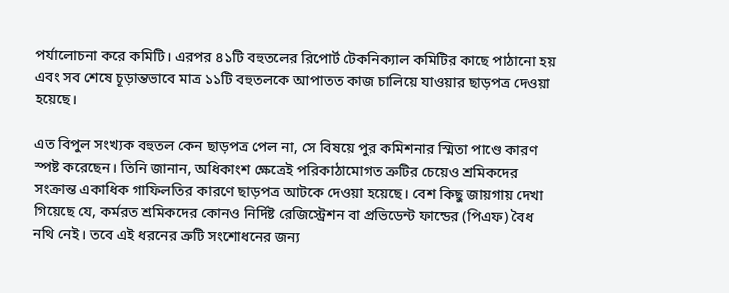পর্যালোচনা করে কমিটি। এরপর ৪১টি বহুতলের রিপোর্ট টেকনিক্যাল কমিটির কাছে পাঠানো হয় এবং সব শেষে চূড়ান্তভাবে মাত্র ১১টি বহুতলকে আপাতত কাজ চালিয়ে যাওয়ার ছাড়পত্র দেওয়া হয়েছে।

এত বিপুল সংখ্যক বহুতল কেন ছাড়পত্র পেল না, সে বিষয়ে পুর কমিশনার স্মিতা পাণ্ডে কারণ স্পষ্ট করেছেন। তিনি জানান, অধিকাংশ ক্ষেত্রেই পরিকাঠামোগত ত্রুটির চেয়েও শ্রমিকদের সংক্রান্ত একাধিক গাফিলতির কারণে ছাড়পত্র আটকে দেওয়া হয়েছে। বেশ কিছু জায়গায় দেখা গিয়েছে যে, কর্মরত শ্রমিকদের কোনও নির্দিষ্ট রেজিস্ট্রেশন বা প্রভিডেন্ট ফান্ডের (পিএফ) বৈধ নথি নেই। তবে এই ধরনের ত্রুটি সংশোধনের জন্য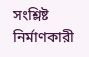সংশ্লিষ্ট নির্মাণকারী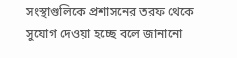সংস্থাগুলিকে প্রশাসনের তরফ থেকে সুযোগ দেওয়া হচ্ছে বলে জানানো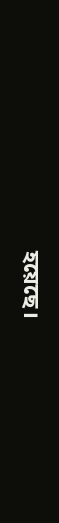হয়েছে।